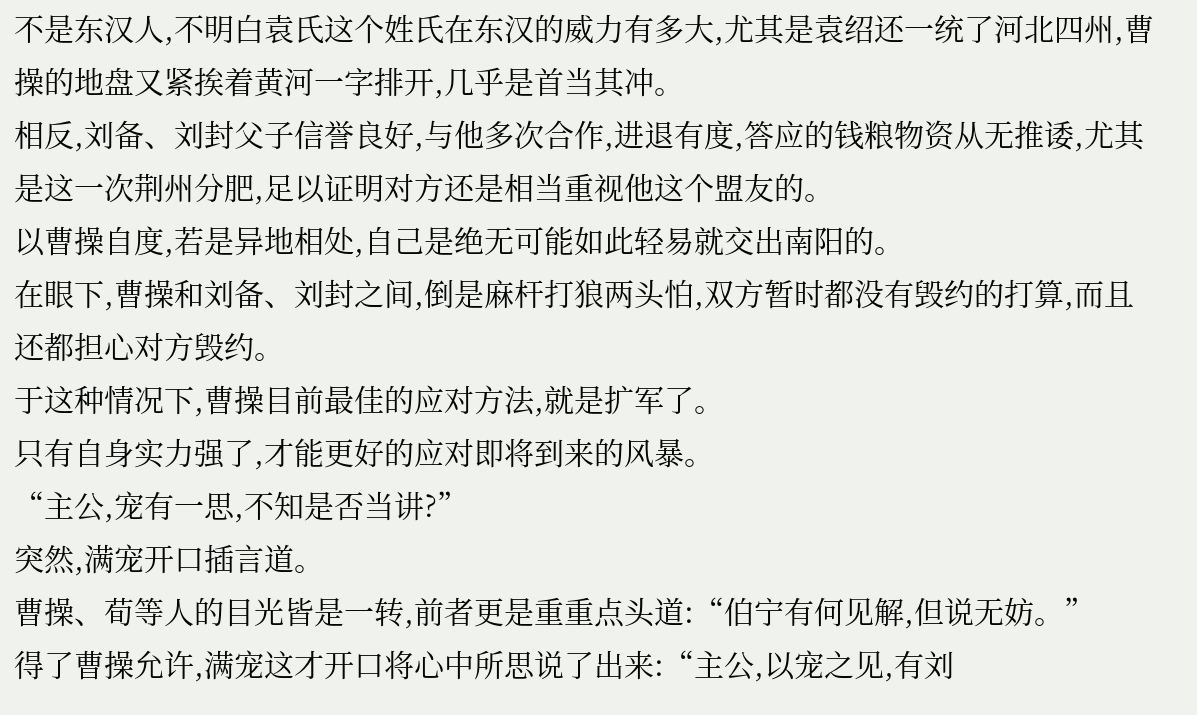不是东汉人,不明白袁氏这个姓氏在东汉的威力有多大,尤其是袁绍还一统了河北四州,曹操的地盘又紧挨着黄河一字排开,几乎是首当其冲。
相反,刘备、刘封父子信誉良好,与他多次合作,进退有度,答应的钱粮物资从无推诿,尤其是这一次荆州分肥,足以证明对方还是相当重视他这个盟友的。
以曹操自度,若是异地相处,自己是绝无可能如此轻易就交出南阳的。
在眼下,曹操和刘备、刘封之间,倒是麻杆打狼两头怕,双方暂时都没有毁约的打算,而且还都担心对方毁约。
于这种情况下,曹操目前最佳的应对方法,就是扩军了。
只有自身实力强了,才能更好的应对即将到来的风暴。
“主公,宠有一思,不知是否当讲?”
突然,满宠开口插言道。
曹操、荀等人的目光皆是一转,前者更是重重点头道:“伯宁有何见解,但说无妨。”
得了曹操允许,满宠这才开口将心中所思说了出来:“主公,以宠之见,有刘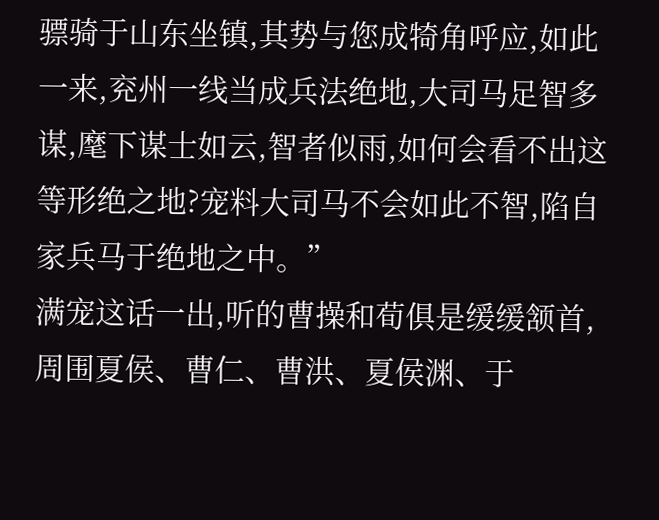骠骑于山东坐镇,其势与您成犄角呼应,如此一来,兖州一线当成兵法绝地,大司马足智多谋,麾下谋士如云,智者似雨,如何会看不出这等形绝之地?宠料大司马不会如此不智,陷自家兵马于绝地之中。”
满宠这话一出,听的曹操和荀俱是缓缓颔首,周围夏侯、曹仁、曹洪、夏侯渊、于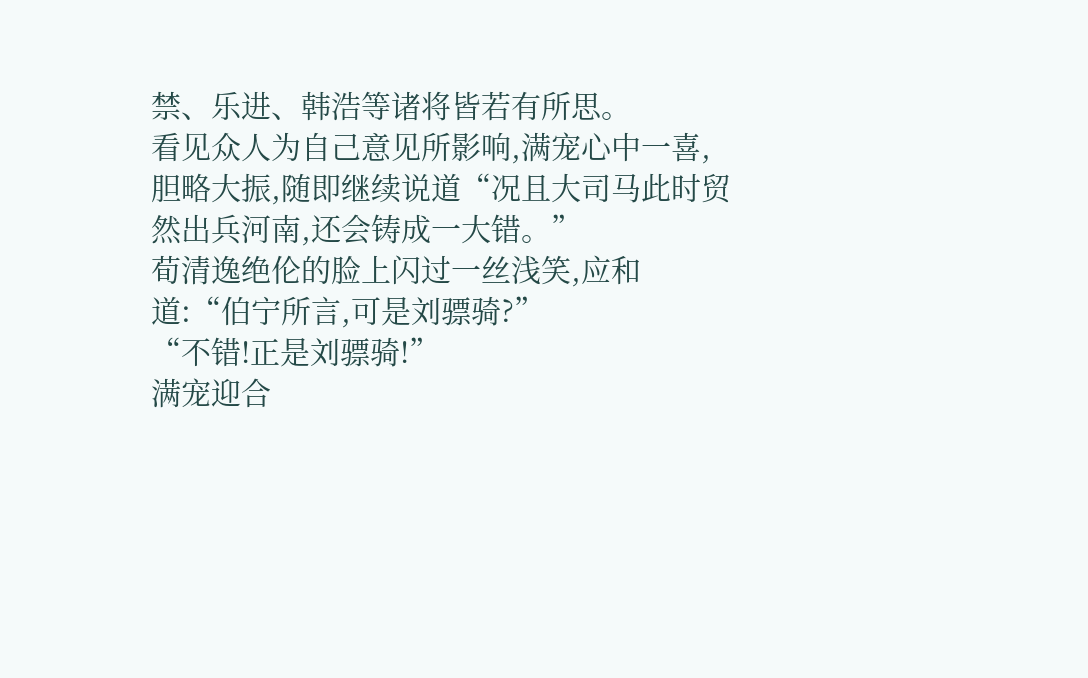禁、乐进、韩浩等诸将皆若有所思。
看见众人为自己意见所影响,满宠心中一喜,胆略大振,随即继续说道“况且大司马此时贸然出兵河南,还会铸成一大错。”
荀清逸绝伦的脸上闪过一丝浅笑,应和道:“伯宁所言,可是刘骠骑?”
“不错!正是刘骠骑!”
满宠迎合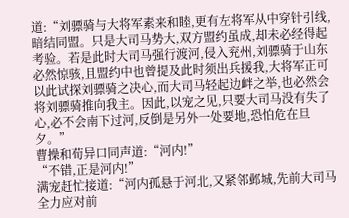道:“刘骠骑与大将军素来和睦,更有左将军从中穿针引线,暗结同盟。只是大司马势大,双方盟约虽成,却未必经得起考验。若是此时大司马强行渡河,侵入兖州,刘骠骑于山东必然惊骇,且盟约中也曾提及此时须出兵援我,大将军正可以此试探刘骠骑之决心,而大司马轻起边衅之举,也必然会将刘骠骑推向我主。因此,以宠之见,只要大司马没有失了心,必不会南下过河,反倒是另外一处要地,恐怕危在旦夕。”
曹操和荀异口同声道:“河内!”
“不错,正是河内!”
满宠赶忙接道:“河内孤悬于河北,又紧邻邺城,先前大司马全力应对前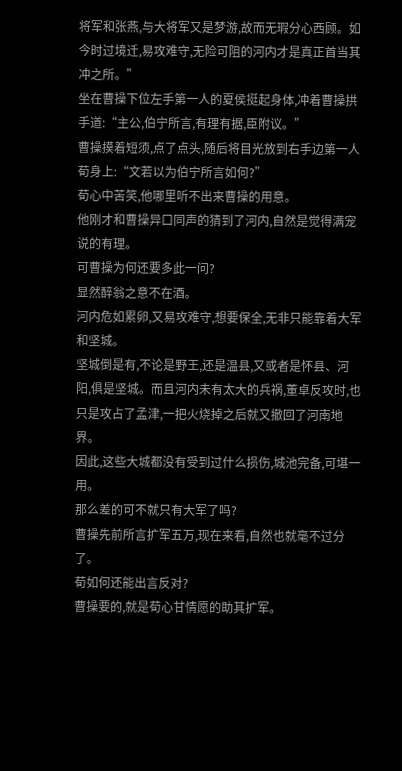将军和张燕,与大将军又是梦游,故而无瑕分心西顾。如今时过境迁,易攻难守,无险可阻的河内才是真正首当其冲之所。”
坐在曹操下位左手第一人的夏侯挺起身体,冲着曹操拱手道:“主公,伯宁所言,有理有据,臣附议。”
曹操摸着短须,点了点头,随后将目光放到右手边第一人荀身上:“文若以为伯宁所言如何?”
荀心中苦笑,他哪里听不出来曹操的用意。
他刚才和曹操异口同声的猜到了河内,自然是觉得满宠说的有理。
可曹操为何还要多此一问?
显然醉翁之意不在酒。
河内危如累卵,又易攻难守,想要保全,无非只能靠着大军和坚城。
坚城倒是有,不论是野王,还是温县,又或者是怀县、河阳,俱是坚城。而且河内未有太大的兵祸,董卓反攻时,也只是攻占了孟津,一把火烧掉之后就又撤回了河南地界。
因此,这些大城都没有受到过什么损伤,城池完备,可堪一用。
那么差的可不就只有大军了吗?
曹操先前所言扩军五万,现在来看,自然也就毫不过分了。
荀如何还能出言反对?
曹操要的,就是荀心甘情愿的助其扩军。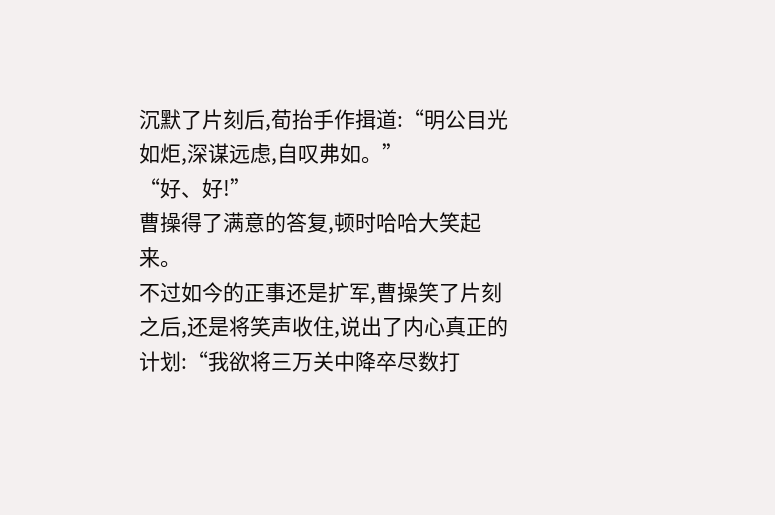沉默了片刻后,荀抬手作揖道:“明公目光如炬,深谋远虑,自叹弗如。”
“好、好!”
曹操得了满意的答复,顿时哈哈大笑起来。
不过如今的正事还是扩军,曹操笑了片刻之后,还是将笑声收住,说出了内心真正的计划:“我欲将三万关中降卒尽数打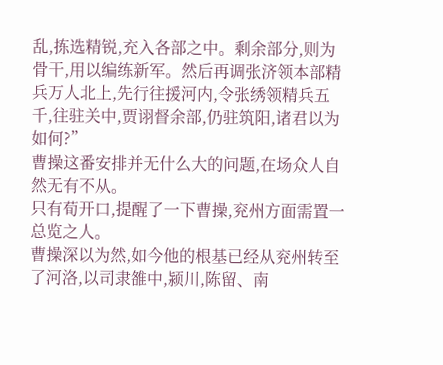乱,拣选精锐,充入各部之中。剩余部分,则为骨干,用以编练新军。然后再调张济领本部精兵万人北上,先行往援河内,令张绣领精兵五千,往驻关中,贾诩督余部,仍驻筑阳,诸君以为如何?”
曹操这番安排并无什么大的问题,在场众人自然无有不从。
只有荀开口,提醒了一下曹操,兖州方面需置一总览之人。
曹操深以为然,如今他的根基已经从兖州转至了河洛,以司隶雒中,颍川,陈留、南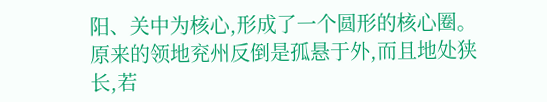阳、关中为核心,形成了一个圆形的核心圈。
原来的领地兖州反倒是孤悬于外,而且地处狭长,若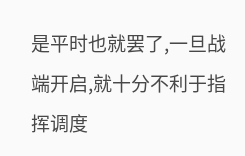是平时也就罢了,一旦战端开启,就十分不利于指挥调度